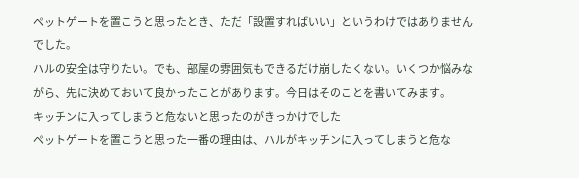ペットゲートを置こうと思ったとき、ただ「設置すればいい」というわけではありませんでした。
ハルの安全は守りたい。でも、部屋の雰囲気もできるだけ崩したくない。いくつか悩みながら、先に決めておいて良かったことがあります。今日はそのことを書いてみます。
キッチンに入ってしまうと危ないと思ったのがきっかけでした
ペットゲートを置こうと思った一番の理由は、ハルがキッチンに入ってしまうと危な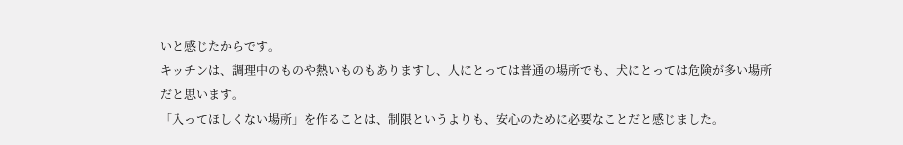いと感じたからです。
キッチンは、調理中のものや熱いものもありますし、人にとっては普通の場所でも、犬にとっては危険が多い場所だと思います。
「入ってほしくない場所」を作ることは、制限というよりも、安心のために必要なことだと感じました。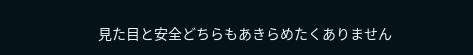見た目と安全どちらもあきらめたくありません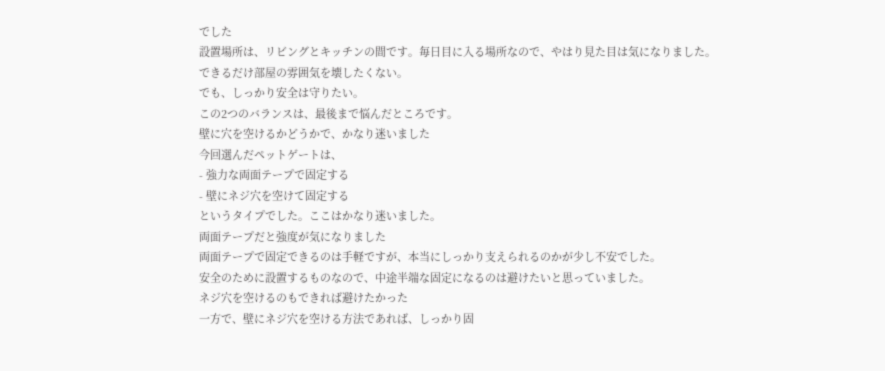でした
設置場所は、リビングとキッチンの間です。毎日目に入る場所なので、やはり見た目は気になりました。
できるだけ部屋の雰囲気を壊したくない。
でも、しっかり安全は守りたい。
この2つのバランスは、最後まで悩んだところです。
壁に穴を空けるかどうかで、かなり迷いました
今回選んだペットゲートは、
- 強力な両面テープで固定する
- 壁にネジ穴を空けて固定する
というタイプでした。ここはかなり迷いました。
両面テープだと強度が気になりました
両面テープで固定できるのは手軽ですが、本当にしっかり支えられるのかが少し不安でした。
安全のために設置するものなので、中途半端な固定になるのは避けたいと思っていました。
ネジ穴を空けるのもできれば避けたかった
一方で、壁にネジ穴を空ける方法であれば、しっかり固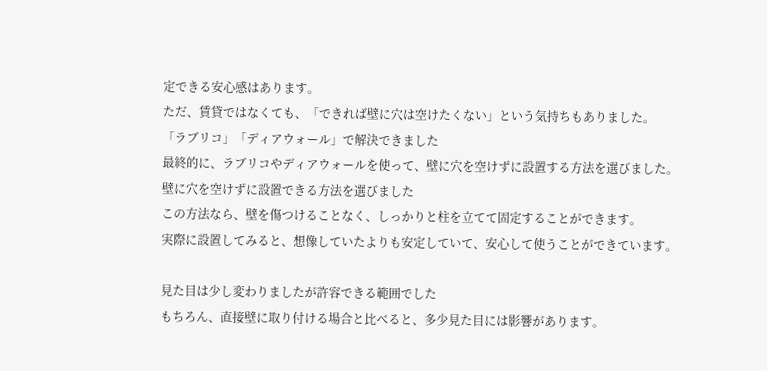定できる安心感はあります。
ただ、賃貸ではなくても、「できれば壁に穴は空けたくない」という気持ちもありました。
「ラブリコ」「ディアウォール」で解決できました
最終的に、ラブリコやディアウォールを使って、壁に穴を空けずに設置する方法を選びました。
壁に穴を空けずに設置できる方法を選びました
この方法なら、壁を傷つけることなく、しっかりと柱を立てて固定することができます。
実際に設置してみると、想像していたよりも安定していて、安心して使うことができています。

見た目は少し変わりましたが許容できる範囲でした
もちろん、直接壁に取り付ける場合と比べると、多少見た目には影響があります。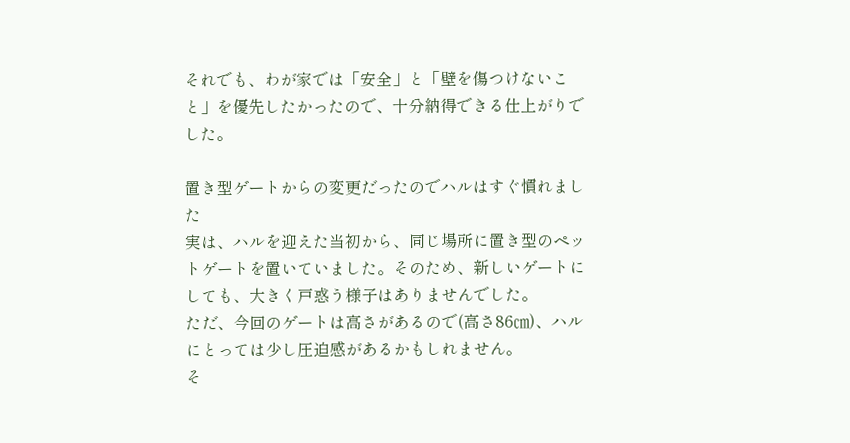それでも、わが家では「安全」と「壁を傷つけないこと」を優先したかったので、十分納得できる仕上がりでした。

置き型ゲートからの変更だったのでハルはすぐ慣れました
実は、ハルを迎えた当初から、同じ場所に置き型のペットゲートを置いていました。そのため、新しいゲートにしても、大きく戸惑う様子はありませんでした。
ただ、今回のゲートは高さがあるので(高さ86㎝)、ハルにとっては少し圧迫感があるかもしれません。
そ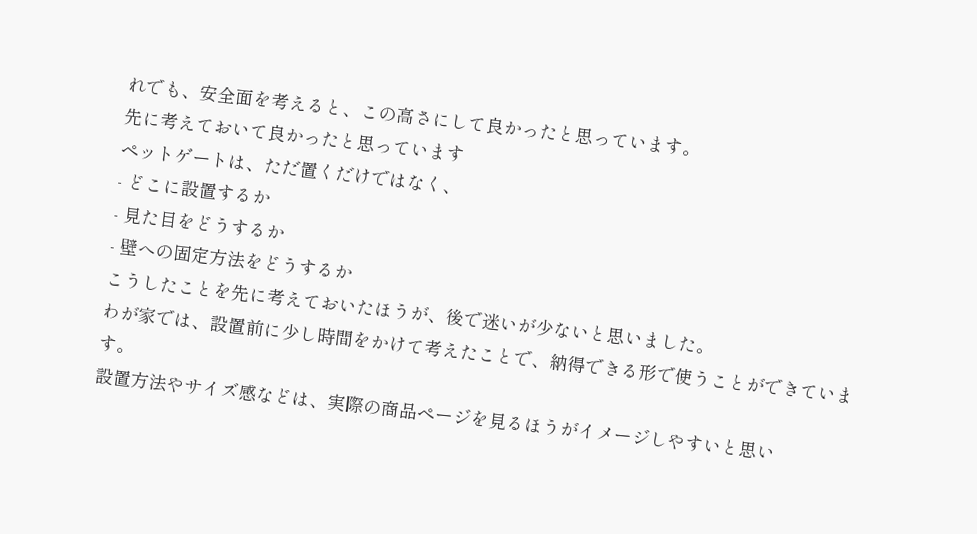れでも、安全面を考えると、この高さにして良かったと思っています。
先に考えておいて良かったと思っています
ペットゲートは、ただ置くだけではなく、
- どこに設置するか
- 見た目をどうするか
- 壁への固定方法をどうするか
こうしたことを先に考えておいたほうが、後で迷いが少ないと思いました。
わが家では、設置前に少し時間をかけて考えたことで、納得できる形で使うことができています。
設置方法やサイズ感などは、実際の商品ページを見るほうがイメージしやすいと思い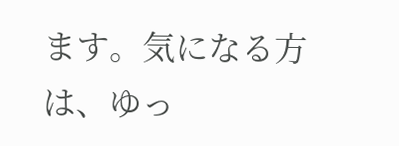ます。気になる方は、ゆっ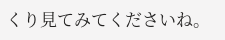くり見てみてくださいね。